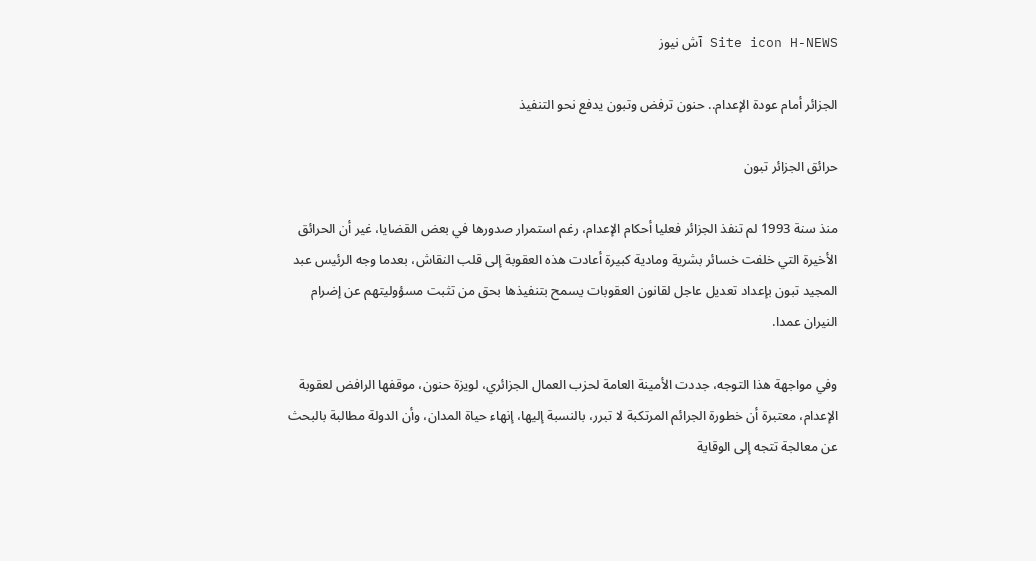Site icon H-NEWS آش نيوز

الجزائر أمام عودة الإعدام.. حنون ترفض وتبون يدفع نحو التنفيذ

حرائق الجزائر تبون

منذ سنة 1993 لم تنفذ الجزائر فعليا أحكام الإعدام، رغم استمرار صدورها في بعض القضايا، غير أن الحرائق الأخيرة التي خلفت خسائر بشرية ومادية كبيرة أعادت هذه العقوبة إلى قلب النقاش، بعدما وجه الرئيس عبد المجيد تبون بإعداد تعديل عاجل لقانون العقوبات يسمح بتنفيذها بحق من تثبت مسؤوليتهم عن إضرام النيران عمدا.

وفي مواجهة هذا التوجه، جددت الأمينة العامة لحزب العمال الجزائري، لويزة حنون، موقفها الرافض لعقوبة الإعدام، معتبرة أن خطورة الجرائم المرتكبة لا تبرر، بالنسبة إليها، إنهاء حياة المدان، وأن الدولة مطالبة بالبحث عن معالجة تتجه إلى الوقاية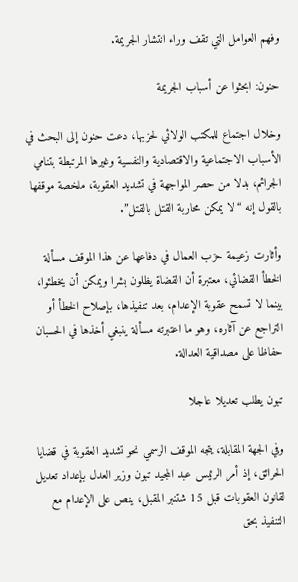وفهم العوامل التي تقف وراء انتشار الجريمة.

حنون: ابحثوا عن أسباب الجريمة

وخلال اجتماع للمكتب الولائي لحزبها، دعت حنون إلى البحث في الأسباب الاجتماعية والاقتصادية والنفسية وغيرها المرتبطة بتنامي الجرائم، بدلا من حصر المواجهة في تشديد العقوبة، ملخصة موقفها بالقول إنه “لا يمكن محاربة القتل بالقتل”.

وأثارت زعيمة حزب العمال في دفاعها عن هذا الموقف مسألة الخطأ القضائي، معتبرة أن القضاة يظلون بشرا ويمكن أن يخطئوا، بينما لا تسمح عقوبة الإعدام، بعد تنفيذها، بإصلاح الخطأ أو التراجع عن آثاره، وهو ما اعتبرته مسألة ينبغي أخذها في الحسبان حفاظا على مصداقية العدالة.

تبون يطلب تعديلا عاجلا

وفي الجهة المقابلة، يتجه الموقف الرسمي نحو تشديد العقوبة في قضايا الحرائق، إذ أمر الرئيس عبد المجيد تبون وزير العدل بإعداد تعديل لقانون العقوبات قبل 15 شتنبر المقبل، ينص على الإعدام مع التنفيذ بحق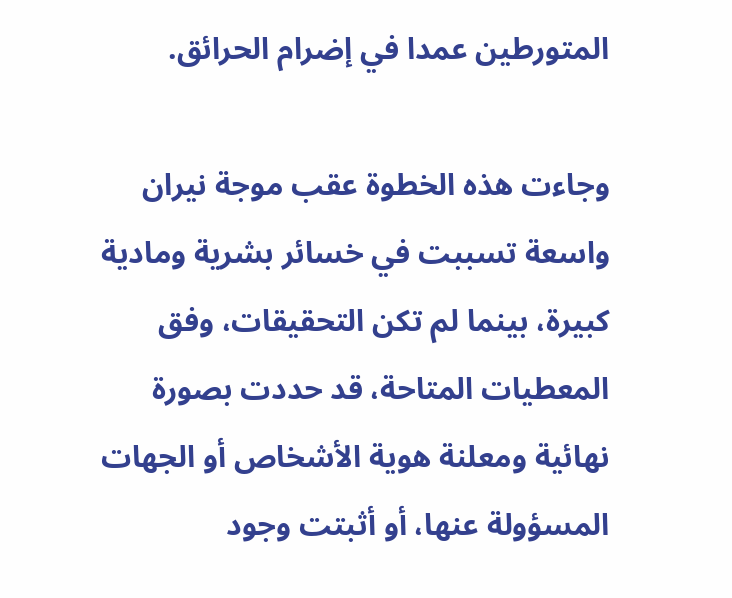المتورطين عمدا في إضرام الحرائق.

وجاءت هذه الخطوة عقب موجة نيران واسعة تسببت في خسائر بشرية ومادية كبيرة، بينما لم تكن التحقيقات، وفق المعطيات المتاحة، قد حددت بصورة نهائية ومعلنة هوية الأشخاص أو الجهات المسؤولة عنها، أو أثبتت وجود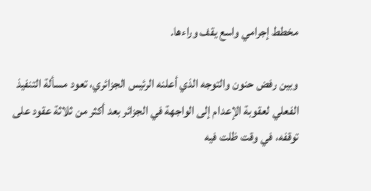مخطط إجرامي واسع يقف وراءها.

وبين رفض حنون والتوجه الذي أعلنه الرئيس الجزائري، تعود مسألة التنفيذ الفعلي لعقوبة الإعدام إلى الواجهة في الجزائر بعد أكثر من ثلاثة عقود على توقفه، في وقت ظلت فيه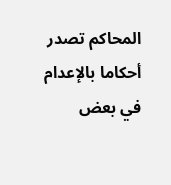المحاكم تصدر أحكاما بالإعدام في بعض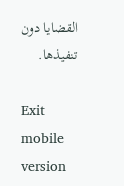القضايا دون تنفيذها.

Exit mobile version